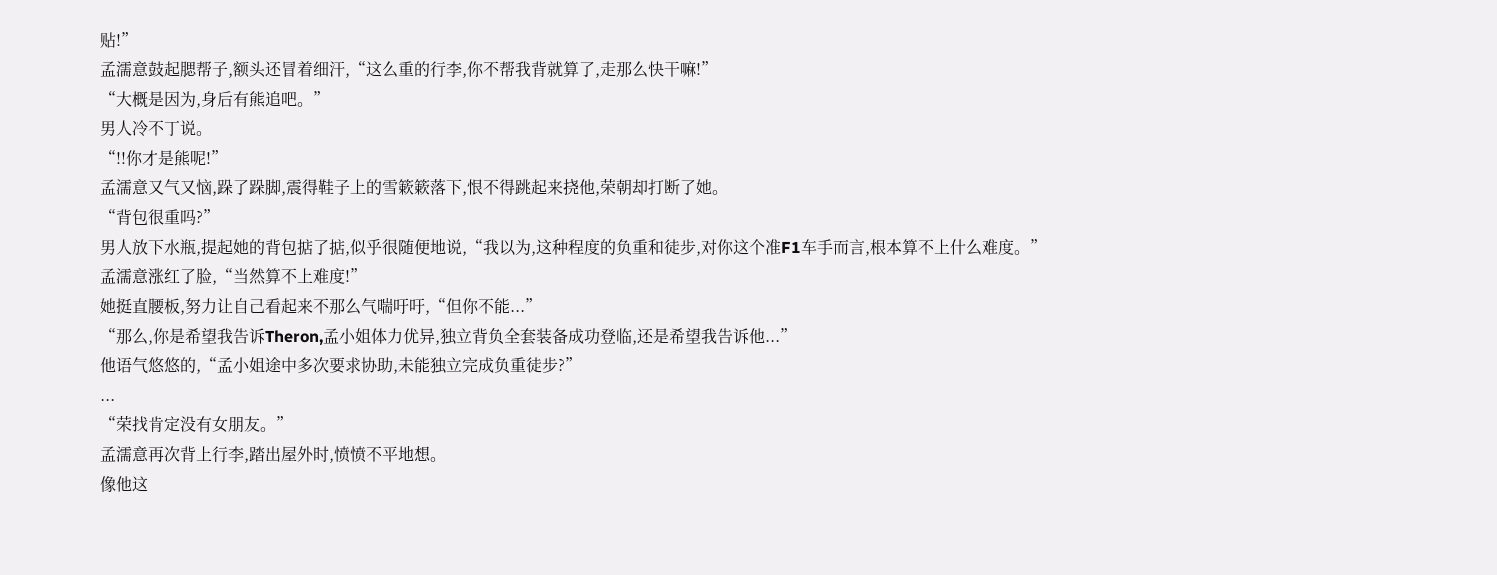贴!”
孟濡意鼓起腮帮子,额头还冒着细汗,“这么重的行李,你不帮我背就算了,走那么快干嘛!”
“大概是因为,身后有熊追吧。”
男人冷不丁说。
“!!你才是熊呢!”
孟濡意又气又恼,跺了跺脚,震得鞋子上的雪簌簌落下,恨不得跳起来挠他,荣朝却打断了她。
“背包很重吗?”
男人放下水瓶,提起她的背包掂了掂,似乎很随便地说,“我以为,这种程度的负重和徒步,对你这个准F1车手而言,根本算不上什么难度。”
孟濡意涨红了脸,“当然算不上难度!”
她挺直腰板,努力让自己看起来不那么气喘吁吁,“但你不能...”
“那么,你是希望我告诉Theron,孟小姐体力优异,独立背负全套装备成功登临,还是希望我告诉他...”
他语气悠悠的,“孟小姐途中多次要求协助,未能独立完成负重徒步?”
...
“荣找肯定没有女朋友。”
孟濡意再次背上行李,踏出屋外时,愤愤不平地想。
像他这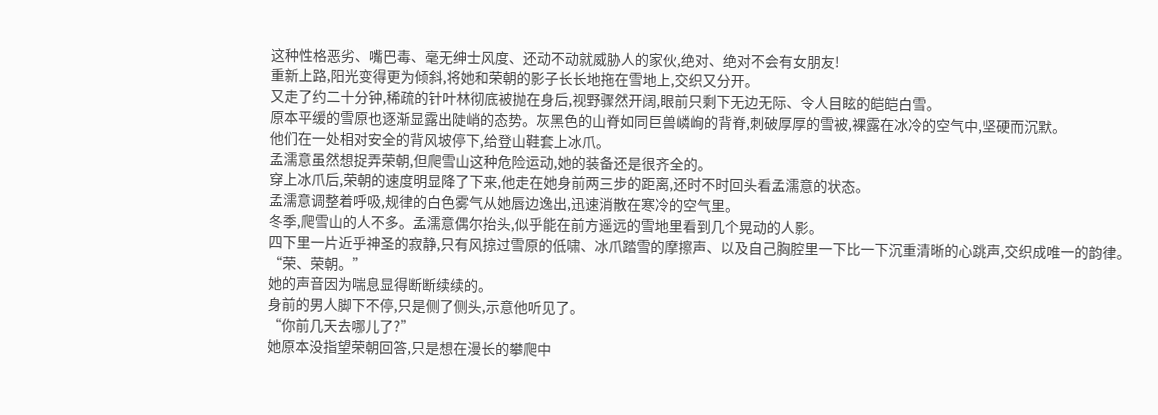这种性格恶劣、嘴巴毒、毫无绅士风度、还动不动就威胁人的家伙,绝对、绝对不会有女朋友!
重新上路,阳光变得更为倾斜,将她和荣朝的影子长长地拖在雪地上,交织又分开。
又走了约二十分钟,稀疏的针叶林彻底被抛在身后,视野骤然开阔,眼前只剩下无边无际、令人目眩的皑皑白雪。
原本平缓的雪原也逐渐显露出陡峭的态势。灰黑色的山脊如同巨兽嶙峋的背脊,刺破厚厚的雪被,裸露在冰冷的空气中,坚硬而沉默。
他们在一处相对安全的背风坡停下,给登山鞋套上冰爪。
孟濡意虽然想捉弄荣朝,但爬雪山这种危险运动,她的装备还是很齐全的。
穿上冰爪后,荣朝的速度明显降了下来,他走在她身前两三步的距离,还时不时回头看孟濡意的状态。
孟濡意调整着呼吸,规律的白色雾气从她唇边逸出,迅速消散在寒冷的空气里。
冬季,爬雪山的人不多。孟濡意偶尔抬头,似乎能在前方遥远的雪地里看到几个晃动的人影。
四下里一片近乎神圣的寂静,只有风掠过雪原的低啸、冰爪踏雪的摩擦声、以及自己胸腔里一下比一下沉重清晰的心跳声,交织成唯一的韵律。
“荣、荣朝。”
她的声音因为喘息显得断断续续的。
身前的男人脚下不停,只是侧了侧头,示意他听见了。
“你前几天去哪儿了?”
她原本没指望荣朝回答,只是想在漫长的攀爬中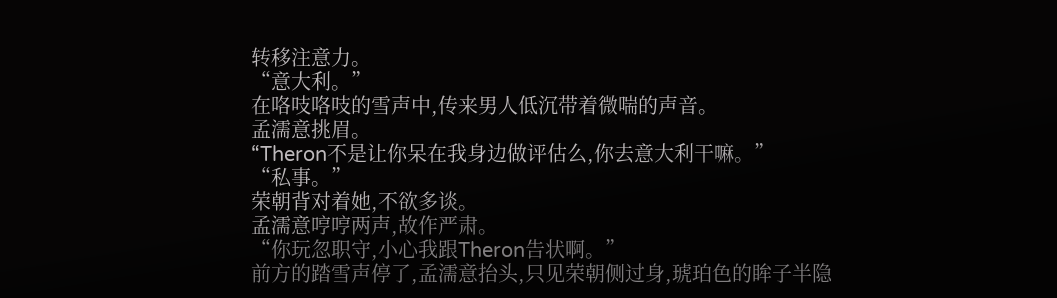转移注意力。
“意大利。”
在咯吱咯吱的雪声中,传来男人低沉带着微喘的声音。
孟濡意挑眉。
“Theron不是让你呆在我身边做评估么,你去意大利干嘛。”
“私事。”
荣朝背对着她,不欲多谈。
孟濡意哼哼两声,故作严肃。
“你玩忽职守,小心我跟Theron告状啊。”
前方的踏雪声停了,孟濡意抬头,只见荣朝侧过身,琥珀色的眸子半隐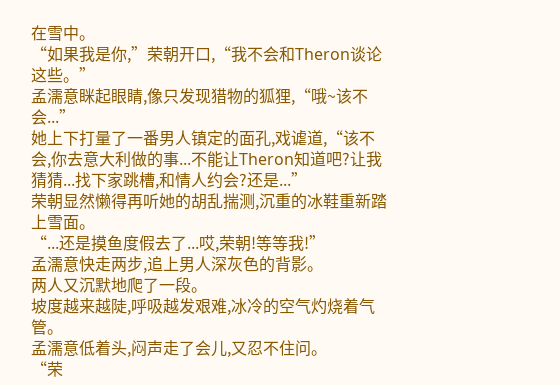在雪中。
“如果我是你,”荣朝开口,“我不会和Theron谈论这些。”
孟濡意眯起眼睛,像只发现猎物的狐狸,“哦~该不会...”
她上下打量了一番男人镇定的面孔,戏谑道,“该不会,你去意大利做的事...不能让Theron知道吧?让我猜猜...找下家跳槽,和情人约会?还是...”
荣朝显然懒得再听她的胡乱揣测,沉重的冰鞋重新踏上雪面。
“...还是摸鱼度假去了...哎,荣朝!等等我!”
孟濡意快走两步,追上男人深灰色的背影。
两人又沉默地爬了一段。
坡度越来越陡,呼吸越发艰难,冰冷的空气灼烧着气管。
孟濡意低着头,闷声走了会儿,又忍不住问。
“荣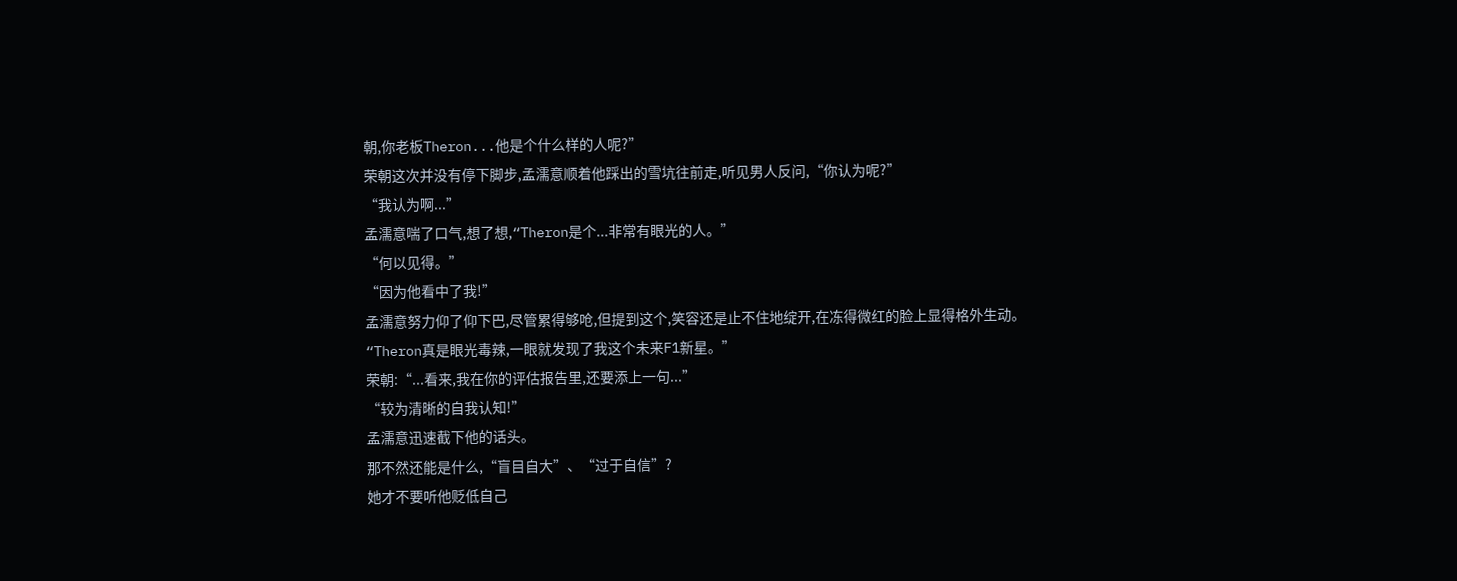朝,你老板Theron...他是个什么样的人呢?”
荣朝这次并没有停下脚步,孟濡意顺着他踩出的雪坑往前走,听见男人反问,“你认为呢?”
“我认为啊...”
孟濡意喘了口气,想了想,“Theron是个...非常有眼光的人。”
“何以见得。”
“因为他看中了我!”
孟濡意努力仰了仰下巴,尽管累得够呛,但提到这个,笑容还是止不住地绽开,在冻得微红的脸上显得格外生动。
“Theron真是眼光毒辣,一眼就发现了我这个未来F1新星。”
荣朝:“...看来,我在你的评估报告里,还要添上一句...”
“较为清晰的自我认知!”
孟濡意迅速截下他的话头。
那不然还能是什么,“盲目自大”、“过于自信”?
她才不要听他贬低自己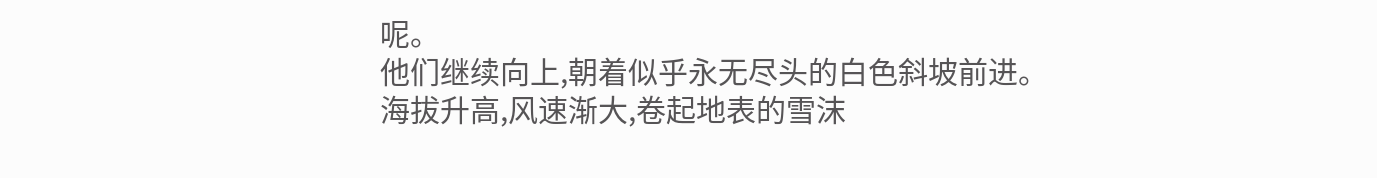呢。
他们继续向上,朝着似乎永无尽头的白色斜坡前进。
海拔升高,风速渐大,卷起地表的雪沫